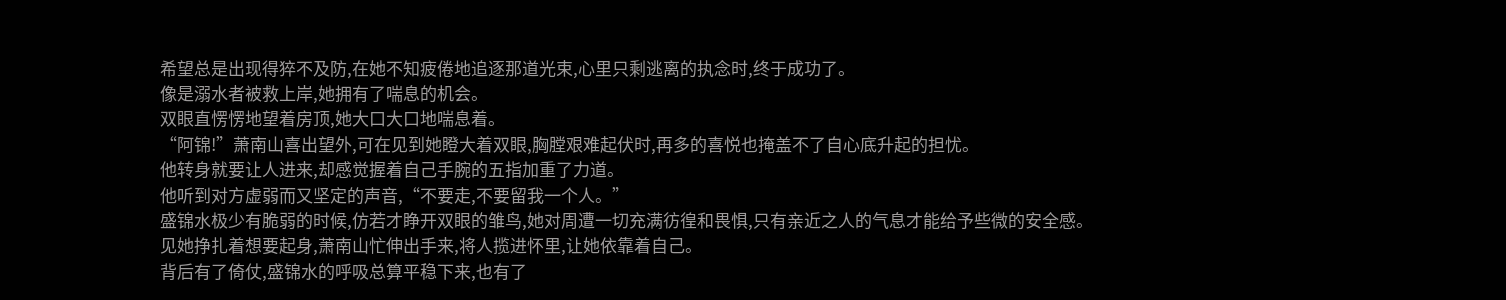希望总是出现得猝不及防,在她不知疲倦地追逐那道光束,心里只剩逃离的执念时,终于成功了。
像是溺水者被救上岸,她拥有了喘息的机会。
双眼直愣愣地望着房顶,她大口大口地喘息着。
“阿锦!”萧南山喜出望外,可在见到她瞪大着双眼,胸膛艰难起伏时,再多的喜悦也掩盖不了自心底升起的担忧。
他转身就要让人进来,却感觉握着自己手腕的五指加重了力道。
他听到对方虚弱而又坚定的声音,“不要走,不要留我一个人。”
盛锦水极少有脆弱的时候,仿若才睁开双眼的雏鸟,她对周遭一切充满彷徨和畏惧,只有亲近之人的气息才能给予些微的安全感。
见她挣扎着想要起身,萧南山忙伸出手来,将人揽进怀里,让她依靠着自己。
背后有了倚仗,盛锦水的呼吸总算平稳下来,也有了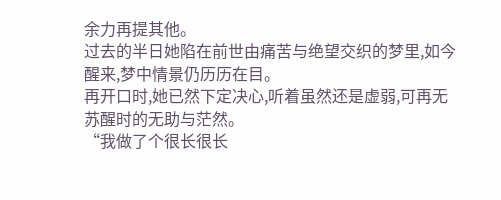余力再提其他。
过去的半日她陷在前世由痛苦与绝望交织的梦里,如今醒来,梦中情景仍历历在目。
再开口时,她已然下定决心,听着虽然还是虚弱,可再无苏醒时的无助与茫然。
“我做了个很长很长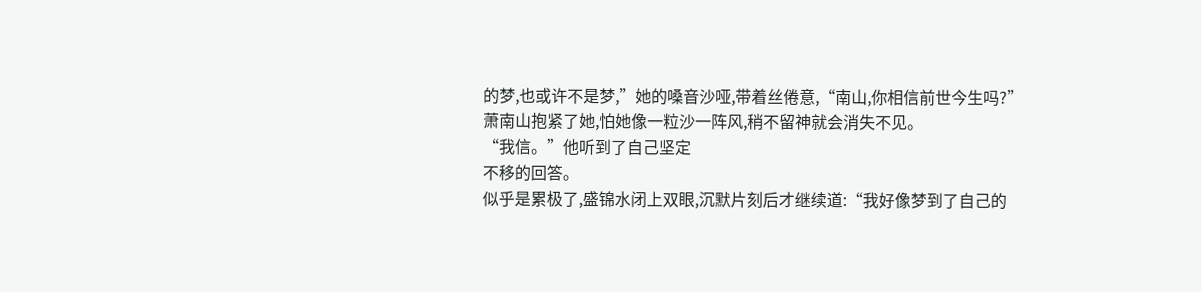的梦,也或许不是梦,”她的嗓音沙哑,带着丝倦意,“南山,你相信前世今生吗?”
萧南山抱紧了她,怕她像一粒沙一阵风,稍不留神就会消失不见。
“我信。”他听到了自己坚定
不移的回答。
似乎是累极了,盛锦水闭上双眼,沉默片刻后才继续道:“我好像梦到了自己的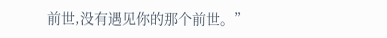前世,没有遇见你的那个前世。”